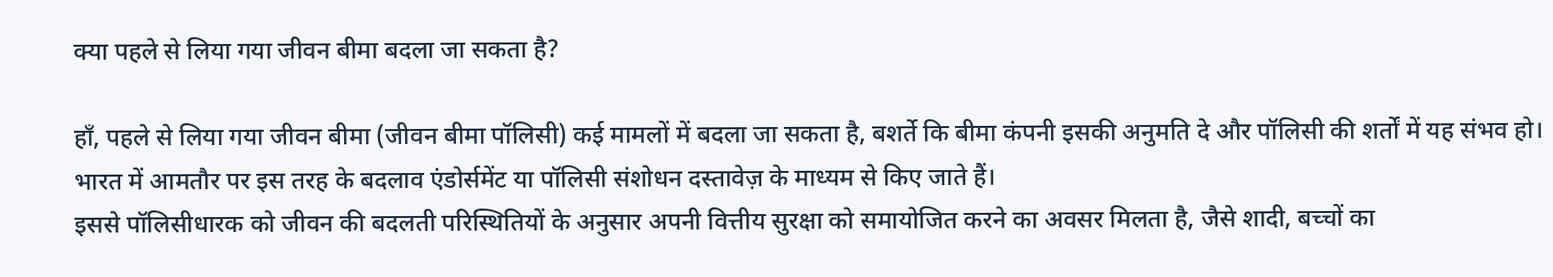क्या पहले से लिया गया जीवन बीमा बदला जा सकता है?

हाँ, पहले से लिया गया जीवन बीमा (जीवन बीमा पॉलिसी) कई मामलों में बदला जा सकता है, बशर्ते कि बीमा कंपनी इसकी अनुमति दे और पॉलिसी की शर्तों में यह संभव हो। भारत में आमतौर पर इस तरह के बदलाव एंडोर्समेंट या पॉलिसी संशोधन दस्तावेज़ के माध्यम से किए जाते हैं।
इससे पॉलिसीधारक को जीवन की बदलती परिस्थितियों के अनुसार अपनी वित्तीय सुरक्षा को समायोजित करने का अवसर मिलता है, जैसे शादी, बच्चों का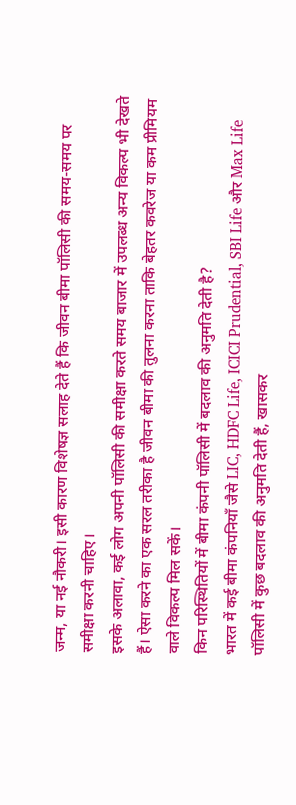जन्म, या नई नौकरी। इसी कारण विशेषज्ञ सलाह देते हैं कि जीवन बीमा पॉलिसी की समय-समय पर समीक्षा करनी चाहिए।
इसके अलावा, कई लोग अपनी पॉलिसी की समीक्षा करते समय बाजार में उपलब्ध अन्य विकल्प भी देखते हैं। ऐसा करने का एक सरल तरीका है जीवन बीमा की तुलना करना ताकि बेहतर कवरेज या कम प्रीमियम वाले विकल्प मिल सकें।
किन परिस्थितियों में बीमा कंपनी पॉलिसी में बदलाव की अनुमति देती है?
भारत में कई बीमा कंपनियाँ जैसे LIC, HDFC Life, ICICI Prudential, SBI Life और Max Life पॉलिसी में कुछ बदलाव की अनुमति देती हैं, खासकर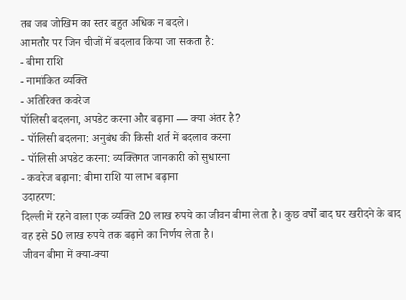तब जब जोखिम का स्तर बहुत अधिक न बदले।
आमतौर पर जिन चीजों में बदलाव किया जा सकता है:
- बीमा राशि
- नामांकित व्यक्ति
- अतिरिक्त कवरेज
पॉलिसी बदलना, अपडेट करना और बढ़ाना — क्या अंतर है?
- पॉलिसी बदलना: अनुबंध की किसी शर्त में बदलाव करना
- पॉलिसी अपडेट करना: व्यक्तिगत जानकारी को सुधारना
- कवरेज बढ़ाना: बीमा राशि या लाभ बढ़ाना
उदाहरण:
दिल्ली में रहने वाला एक व्यक्ति 20 लाख रुपये का जीवन बीमा लेता है। कुछ वर्षों बाद घर खरीदने के बाद वह इसे 50 लाख रुपये तक बढ़ाने का निर्णय लेता है।
जीवन बीमा में क्या-क्या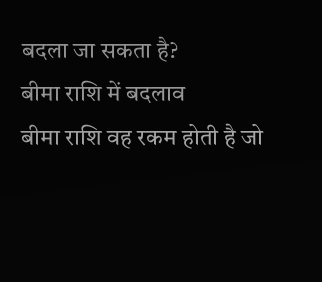बदला जा सकता है?
बीमा राशि में बदलाव
बीमा राशि वह रकम होती है जो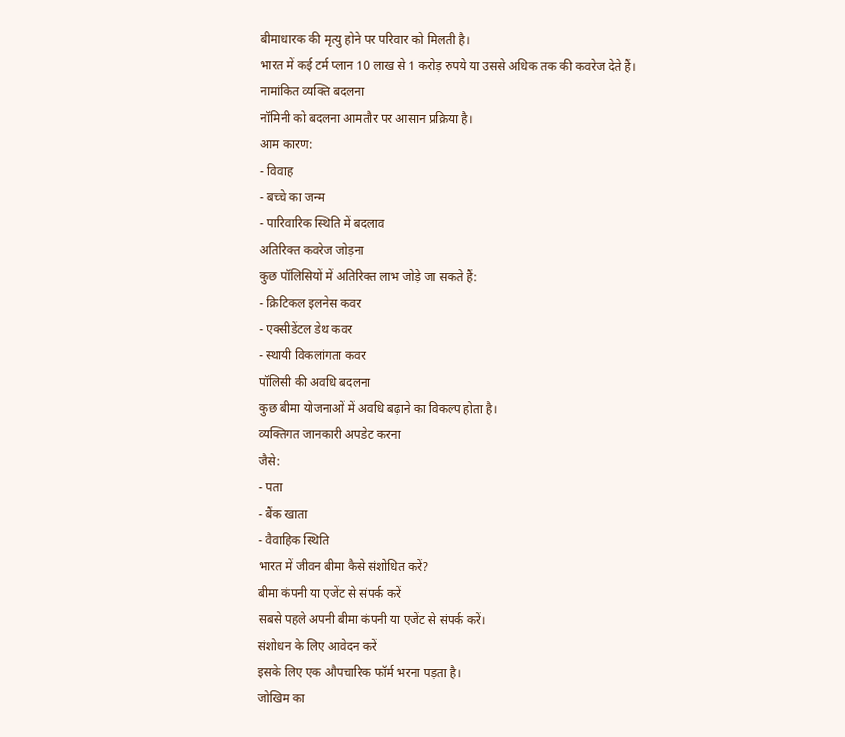बीमाधारक की मृत्यु होने पर परिवार को मिलती है।
भारत में कई टर्म प्लान 10 लाख से 1 करोड़ रुपये या उससे अधिक तक की कवरेज देते हैं।
नामांकित व्यक्ति बदलना
नॉमिनी को बदलना आमतौर पर आसान प्रक्रिया है।
आम कारण:
- विवाह
- बच्चे का जन्म
- पारिवारिक स्थिति में बदलाव
अतिरिक्त कवरेज जोड़ना
कुछ पॉलिसियों में अतिरिक्त लाभ जोड़े जा सकते हैं:
- क्रिटिकल इलनेस कवर
- एक्सीडेंटल डेथ कवर
- स्थायी विकलांगता कवर
पॉलिसी की अवधि बदलना
कुछ बीमा योजनाओं में अवधि बढ़ाने का विकल्प होता है।
व्यक्तिगत जानकारी अपडेट करना
जैसे:
- पता
- बैंक खाता
- वैवाहिक स्थिति
भारत में जीवन बीमा कैसे संशोधित करें?
बीमा कंपनी या एजेंट से संपर्क करें
सबसे पहले अपनी बीमा कंपनी या एजेंट से संपर्क करें।
संशोधन के लिए आवेदन करें
इसके लिए एक औपचारिक फॉर्म भरना पड़ता है।
जोखिम का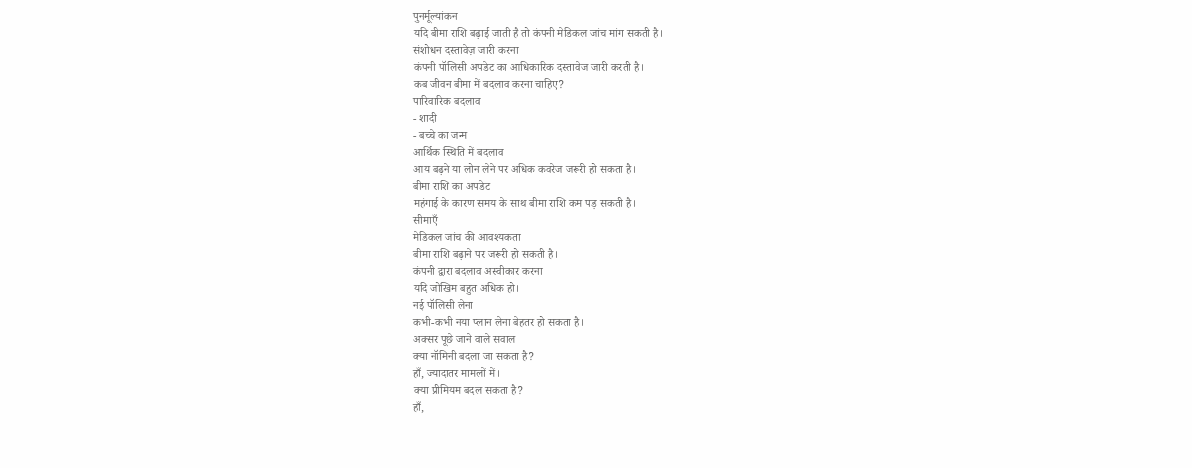पुनर्मूल्यांकन
यदि बीमा राशि बढ़ाई जाती है तो कंपनी मेडिकल जांच मांग सकती है।
संशोधन दस्तावेज़ जारी करना
कंपनी पॉलिसी अपडेट का आधिकारिक दस्तावेज जारी करती है।
कब जीवन बीमा में बदलाव करना चाहिए?
पारिवारिक बदलाव
- शादी
- बच्चे का जन्म
आर्थिक स्थिति में बदलाव
आय बढ़ने या लोन लेने पर अधिक कवरेज जरूरी हो सकता है।
बीमा राशि का अपडेट
महंगाई के कारण समय के साथ बीमा राशि कम पड़ सकती है।
सीमाएँ
मेडिकल जांच की आवश्यकता
बीमा राशि बढ़ाने पर जरूरी हो सकती है।
कंपनी द्वारा बदलाव अस्वीकार करना
यदि जोखिम बहुत अधिक हो।
नई पॉलिसी लेना
कभी-कभी नया प्लान लेना बेहतर हो सकता है।
अक्सर पूछे जाने वाले सवाल
क्या नॉमिनी बदला जा सकता है?
हाँ, ज्यादातर मामलों में।
क्या प्रीमियम बदल सकता है?
हाँ,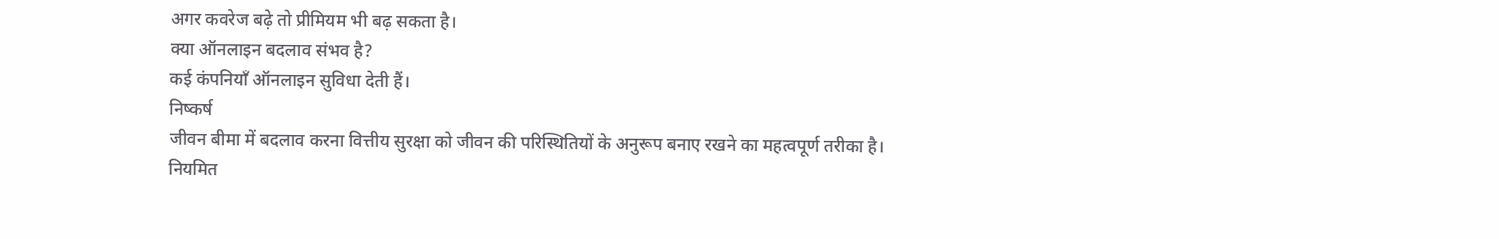अगर कवरेज बढ़े तो प्रीमियम भी बढ़ सकता है।
क्या ऑनलाइन बदलाव संभव है?
कई कंपनियाँ ऑनलाइन सुविधा देती हैं।
निष्कर्ष
जीवन बीमा में बदलाव करना वित्तीय सुरक्षा को जीवन की परिस्थितियों के अनुरूप बनाए रखने का महत्वपूर्ण तरीका है।
नियमित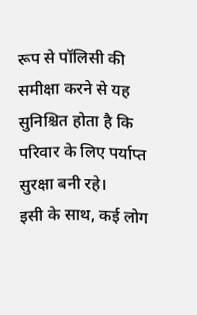रूप से पॉलिसी की समीक्षा करने से यह सुनिश्चित होता है कि परिवार के लिए पर्याप्त सुरक्षा बनी रहे।
इसी के साथ, कई लोग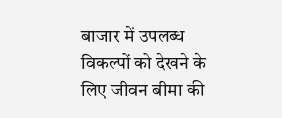बाजार में उपलब्ध विकल्पों को देखने के लिए जीवन बीमा की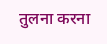तुलना करना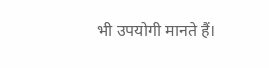भी उपयोगी मानते हैं।